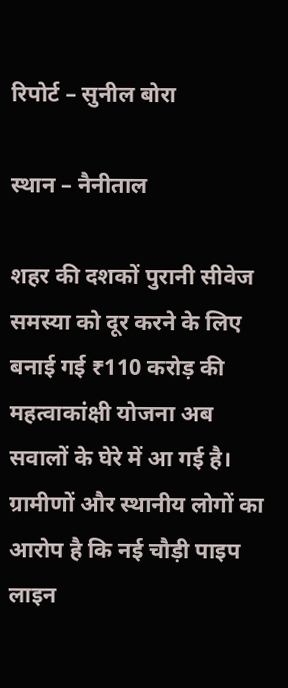रिपोर्ट – सुनील बोरा

स्थान – नैनीताल

शहर की दशकों पुरानी सीवेज समस्या को दूर करने के लिए बनाई गई ₹110 करोड़ की महत्वाकांक्षी योजना अब सवालों के घेरे में आ गई है। ग्रामीणों और स्थानीय लोगों का आरोप है कि नई चौड़ी पाइप लाइन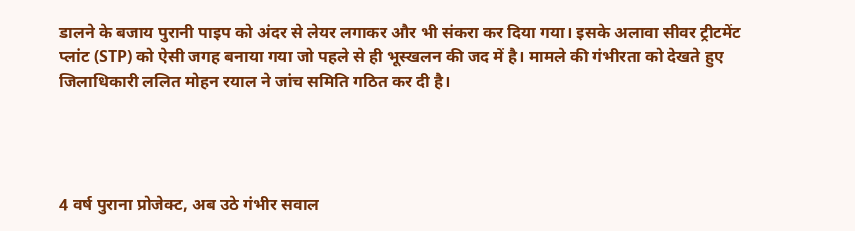डालने के बजाय पुरानी पाइप को अंदर से लेयर लगाकर और भी संकरा कर दिया गया। इसके अलावा सीवर ट्रीटमेंट प्लांट (STP) को ऐसी जगह बनाया गया जो पहले से ही भूस्खलन की जद में है। मामले की गंभीरता को देखते हुए जिलाधिकारी ललित मोहन रयाल ने जांच समिति गठित कर दी है।




4 वर्ष पुराना प्रोजेक्ट, अब उठे गंभीर सवाल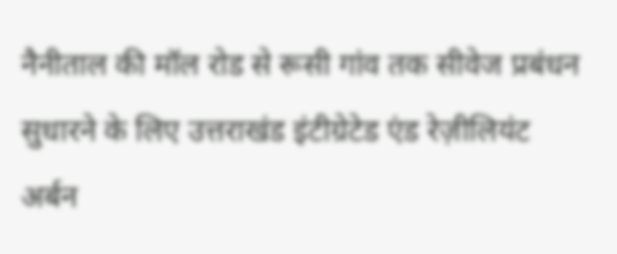नैनीताल की मॉल रोड से रूसी गांव तक सीवेज प्रबंधन सुधारने के लिए उत्तराखंड इंटीग्रेटेड एंड रेज़ीलियंट अर्बन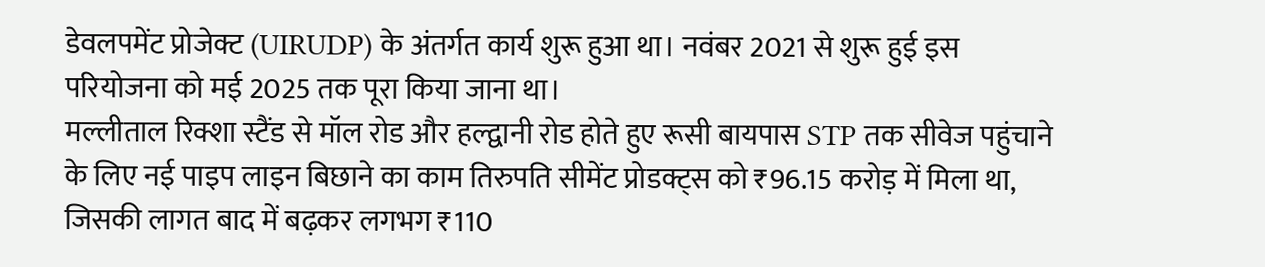डेवलपमेंट प्रोजेक्ट (UIRUDP) के अंतर्गत कार्य शुरू हुआ था। नवंबर 2021 से शुरू हुई इस परियोजना को मई 2025 तक पूरा किया जाना था।
मल्लीताल रिक्शा स्टैंड से मॉल रोड और हल्द्वानी रोड होते हुए रूसी बायपास STP तक सीवेज पहुंचाने के लिए नई पाइप लाइन बिछाने का काम तिरुपति सीमेंट प्रोडक्ट्स को ₹96.15 करोड़ में मिला था, जिसकी लागत बाद में बढ़कर लगभग ₹110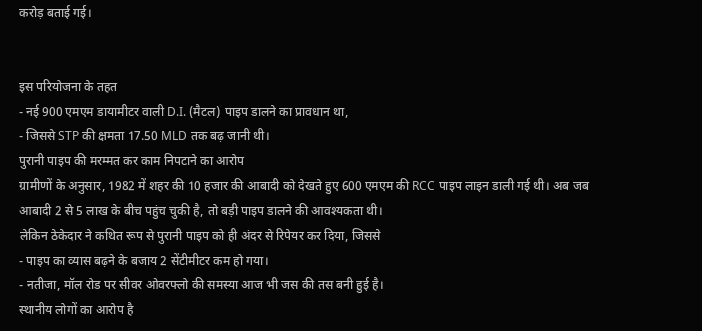करोड़ बताई गई।


इस परियोजना के तहत
- नई 900 एमएम डायामीटर वाली D.I. (मैटल) पाइप डालने का प्रावधान था,
- जिससे STP की क्षमता 17.50 MLD तक बढ़ जानी थी।
पुरानी पाइप की मरम्मत कर काम निपटाने का आरोप
ग्रामीणों के अनुसार, 1982 में शहर की 10 हजार की आबादी को देखते हुए 600 एमएम की RCC पाइप लाइन डाली गई थी। अब जब आबादी 2 से 5 लाख के बीच पहुंच चुकी है, तो बड़ी पाइप डालने की आवश्यकता थी।
लेकिन ठेकेदार ने कथित रूप से पुरानी पाइप को ही अंदर से रिपेयर कर दिया, जिससे
- पाइप का व्यास बढ़ने के बजाय 2 सेंटीमीटर कम हो गया।
- नतीजा, मॉल रोड पर सीवर ओवरफ्लो की समस्या आज भी जस की तस बनी हुई है।
स्थानीय लोगों का आरोप है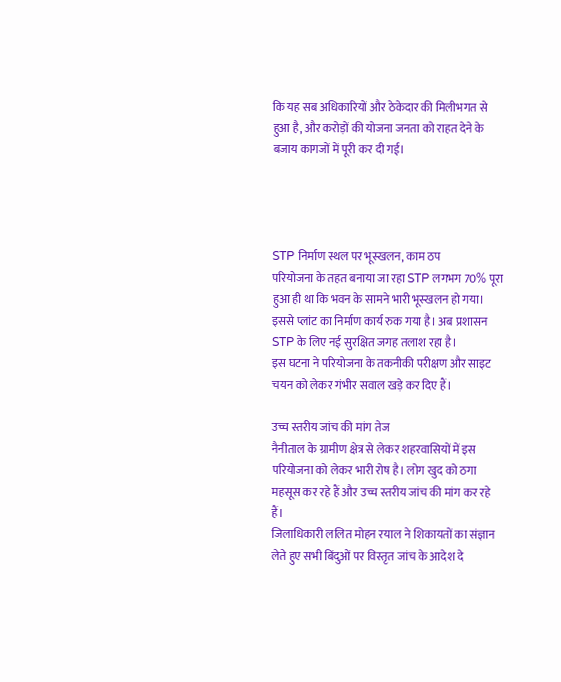कि यह सब अधिकारियों और ठेकेदार की मिलीभगत से हुआ है, और करोड़ों की योजना जनता को राहत देने के बजाय कागजों में पूरी कर दी गई।




STP निर्माण स्थल पर भूस्खलन, काम ठप
परियोजना के तहत बनाया जा रहा STP लगभग 70% पूरा हुआ ही था कि भवन के सामने भारी भूस्खलन हो गया। इससे प्लांट का निर्माण कार्य रुक गया है। अब प्रशासन STP के लिए नई सुरक्षित जगह तलाश रहा है।
इस घटना ने परियोजना के तकनीकी परीक्षण और साइट चयन को लेकर गंभीर सवाल खड़े कर दिए हैं।

उच्च स्तरीय जांच की मांग तेज
नैनीताल के ग्रामीण क्षेत्र से लेकर शहरवासियों में इस परियोजना को लेकर भारी रोष है। लोग खुद को ठगा महसूस कर रहे हैं और उच्च स्तरीय जांच की मांग कर रहे हैं।
जिलाधिकारी ललित मोहन रयाल ने शिकायतों का संज्ञान लेते हुए सभी बिंदुओं पर विस्तृत जांच के आदेश दे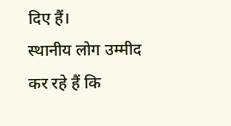दिए हैं।
स्थानीय लोग उम्मीद कर रहे हैं कि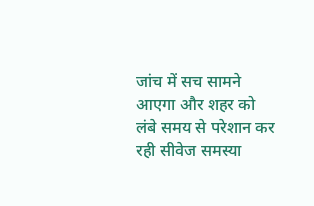जांच में सच सामने आएगा और शहर को लंबे समय से परेशान कर रही सीवेज समस्या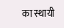का स्थायी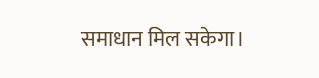समाधान मिल सकेगा।